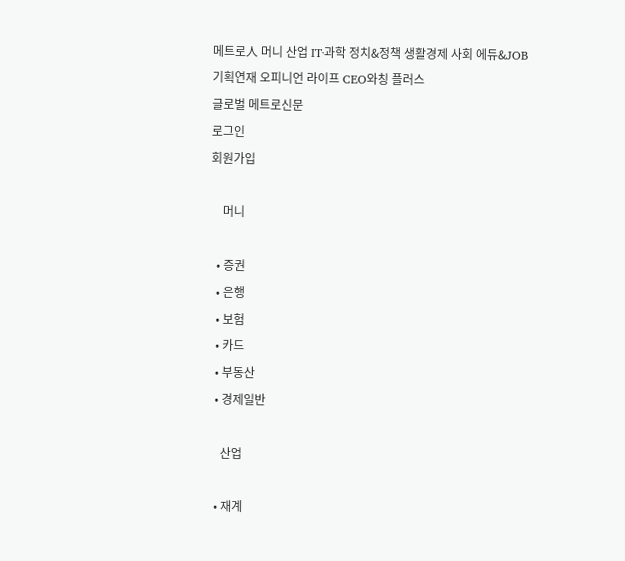메트로人 머니 산업 IT·과학 정치&정책 생활경제 사회 에듀&JOB 기획연재 오피니언 라이프 CEO와칭 플러스
글로벌 메트로신문
로그인
회원가입

    머니

  • 증권
  • 은행
  • 보험
  • 카드
  • 부동산
  • 경제일반

    산업

  • 재계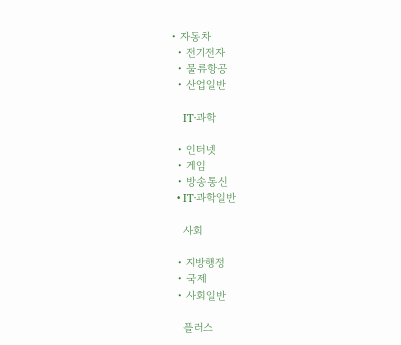• 자동차
  • 전기전자
  • 물류항공
  • 산업일반

    IT·과학

  • 인터넷
  • 게임
  • 방송통신
  • IT·과학일반

    사회

  • 지방행정
  • 국제
  • 사회일반

    플러스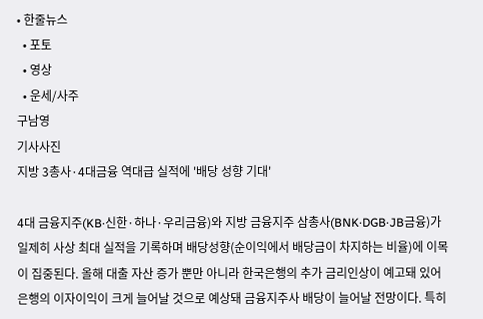• 한줄뉴스
  • 포토
  • 영상
  • 운세/사주
구남영
기사사진
지방 3총사·4대금융 역대급 실적에 '배당 성향 기대'

4대 금융지주(KB·신한·하나·우리금융)와 지방 금융지주 삼총사(BNK·DGB·JB금융)가 일제히 사상 최대 실적을 기록하며 배당성향(순이익에서 배당금이 차지하는 비율)에 이목이 집중된다. 올해 대출 자산 증가 뿐만 아니라 한국은행의 추가 금리인상이 예고돼 있어 은행의 이자이익이 크게 늘어날 것으로 예상돼 금융지주사 배당이 늘어날 전망이다. 특히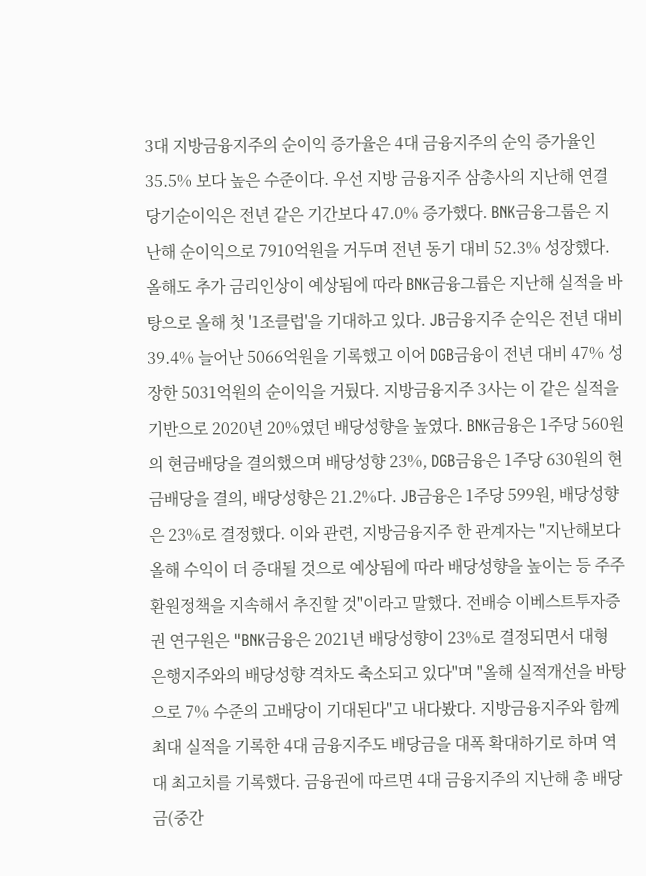3대 지방금융지주의 순이익 증가율은 4대 금융지주의 순익 증가율인 35.5% 보다 높은 수준이다. 우선 지방 금융지주 삼총사의 지난해 연결 당기순이익은 전년 같은 기간보다 47.0% 증가했다. BNK금융그룹은 지난해 순이익으로 7910억원을 거두며 전년 동기 대비 52.3% 성장했다. 올해도 추가 금리인상이 예상됨에 따라 BNK금융그륩은 지난해 실적을 바탕으로 올해 첫 '1조클럽'을 기대하고 있다. JB금융지주 순익은 전년 대비 39.4% 늘어난 5066억원을 기록했고 이어 DGB금융이 전년 대비 47% 성장한 5031억원의 순이익을 거뒀다. 지방금융지주 3사는 이 같은 실적을 기반으로 2020년 20%였던 배당성향을 높였다. BNK금융은 1주당 560원의 현금배당을 결의했으며 배당성향 23%, DGB금융은 1주당 630원의 현금배당을 결의, 배당성향은 21.2%다. JB금융은 1주당 599원, 배당성향은 23%로 결정했다. 이와 관련, 지방금융지주 한 관계자는 "지난해보다 올해 수익이 더 증대될 것으로 예상됨에 따라 배당성향을 높이는 등 주주환원정책을 지속해서 추진할 것"이라고 말했다. 전배승 이베스트투자증권 연구원은 "BNK금융은 2021년 배당성향이 23%로 결정되면서 대형 은행지주와의 배당성향 격차도 축소되고 있다"며 "올해 실적개선을 바탕으로 7% 수준의 고배당이 기대된다"고 내다봤다. 지방금융지주와 함께 최대 실적을 기록한 4대 금융지주도 배당금을 대폭 확대하기로 하며 역대 최고치를 기록했다. 금융권에 따르면 4대 금융지주의 지난해 총 배당금(중간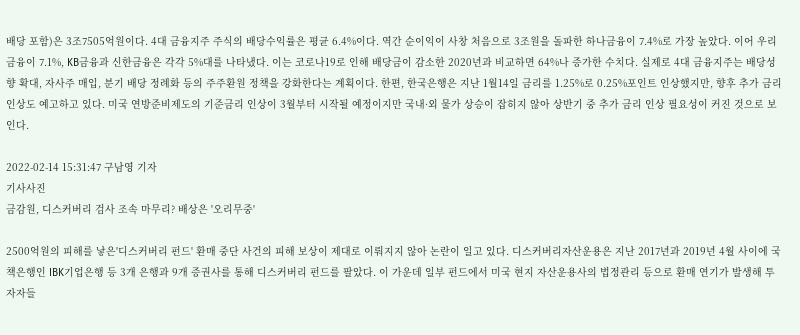배당 포함)은 3조7505억원이다. 4대 금융지주 주식의 배당수익률은 평균 6.4%이다. 역간 순이익이 사창 처음으로 3조원을 돌파한 하나금융이 7.4%로 가장 높았다. 이어 우리금융이 7.1%, KB금융과 신한금융은 각각 5%대를 나타냈다. 이는 코로나19로 인해 배당금이 감소한 2020년과 비교하면 64%나 증가한 수치다. 실제로 4대 금융지주는 배당성향 확대, 자사주 매입, 분기 배당 정례화 등의 주주환원 정책을 강화한다는 계획이다. 한편, 한국은행은 지난 1월14일 금리를 1.25%로 0.25%포인트 인상했지만, 향후 추가 금리인상도 예고하고 있다. 미국 연방준비제도의 기준금리 인상이 3월부터 시작될 예정이지만 국내·외 물가 상승이 잡히지 않아 상반기 중 추가 금리 인상 필요성이 커진 것으로 보인다.

2022-02-14 15:31:47 구남영 기자
기사사진
금감원, 디스커버리 검사 조속 마무리? 배상은 '오리무중'

2500억원의 피해를 낳은'디스커버리 펀드' 환매 중단 사건의 피해 보상이 제대로 이뤄지지 않아 논란이 일고 있다. 디스커버리자산운용은 지난 2017년과 2019년 4월 사이에 국책은행인 IBK기업은행 등 3개 은행과 9개 증권사를 통해 디스커버리 펀드를 팔았다. 이 가운데 일부 펀드에서 미국 현지 자산운용사의 법정관리 등으로 환매 연기가 발생해 투자자들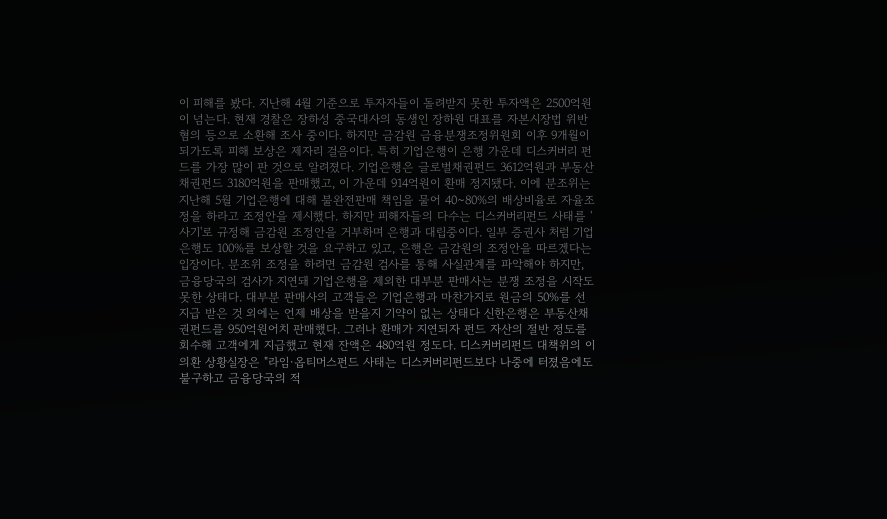이 피해를 봤다. 지난해 4월 기준으로 투자자들이 돌려받지 못한 투자액은 2500억원이 넘는다. 현재 경찰은 장하성 중국대사의 동생인 장하원 대표를 자본시장법 위반 혐의 등으로 소환해 조사 중이다. 하지만 금감원 금융분쟁조정위원회 이후 9개월이 되가도록 피해 보상은 제자리 걸음이다. 특히 기업은행이 은행 가운데 디스커버리 펀드를 가장 많이 판 것으로 알려졌다. 기업은행은 글로벌채권펀드 3612억원과 부동산채권펀드 3180억원을 판매했고, 이 가운데 914억원이 환매 정지됐다. 이에 분조위는 지난해 5월 기업은행에 대해 불완전판매 책임을 물어 40~80%의 배상비율로 자율조정을 하라고 조정안을 제시했다. 하지만 피해자들의 다수는 디스커버리펀드 사태를 '사기'로 규정해 금감원 조정안을 거부하며 은행과 대립중이다. 일부 증권사 처럼 기업은행도 100%를 보상할 것을 요구하고 있고, 은행은 금감원의 조정안을 따르겠다는 입장이다. 분조위 조정을 하려면 금감원 검사를 통해 사실관계를 파악해야 하지만, 금융당국의 검사가 지연돼 기업은행을 제외한 대부분 판매사는 분쟁 조정을 시작도 못한 상태다. 대부분 판매사의 고객들은 기업은행과 마찬가지로 원금의 50%를 선지급 받은 것 외에는 언제 배상을 받을지 기약이 없는 상태다 신한은행은 부동산채권펀드를 950억원어치 판매했다. 그러나 환매가 지연되자 펀드 자산의 절반 정도를 회수해 고객에게 지급했고 현재 잔액은 480억원 정도다. 디스커버리펀드 대책위의 이의환 상황실장은 "라임·옵티머스펀드 사태는 디스커버리펀드보다 나중에 터졌음에도 불구하고 금융당국의 적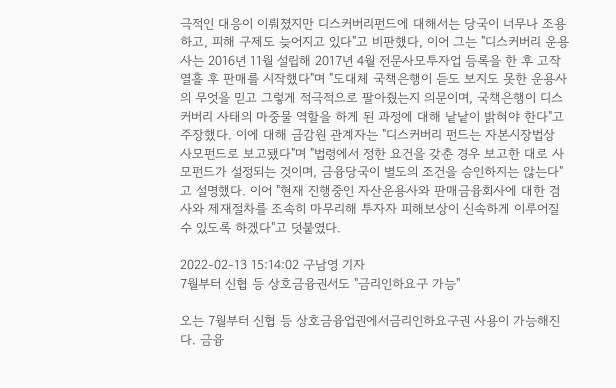극적인 대응이 이뤄졌지만 디스커버리펀드에 대해서는 당국이 너무나 조용하고, 피해 구제도 늦어지고 있다"고 비판했다, 이어 그는 "디스커버리 운용사는 2016년 11월 설립해 2017년 4월 전문사모투자업 등록을 한 후 고작 열흘 후 판매를 시작했다"며 "도대체 국책은행이 듣도 보지도 못한 운용사의 무엇을 믿고 그렇게 적극적으로 팔아줬는지 의문이며, 국책은행이 디스커버리 사태의 마중물 역할을 하게 된 과정에 대해 낱낱이 밝혀야 한다"고 주장했다. 이에 대해 금감원 관계자는 "디스커버리 펀드는 자본시장법상 사모펀드로 보고됐다"며 "법령에서 정한 요건을 갖춘 경우 보고한 대로 사모펀드가 설정되는 것이며, 금융당국이 별도의 조건을 승인하지는 않는다"고 설명했다. 이어 "현재 진행중인 자산운용사와 판매금융회사에 대한 검사와 제재절차를 조속히 마무리해 투자자 피해보상이 신속하게 이루어질 수 있도록 하겠다"고 덧붙였다.

2022-02-13 15:14:02 구남영 기자
7월부터 신협 등 상호금융권서도 "금리인하요구 가능"

오는 7월부터 신협 등 상호금융업권에서금리인하요구권 사용이 가능해진다. 금융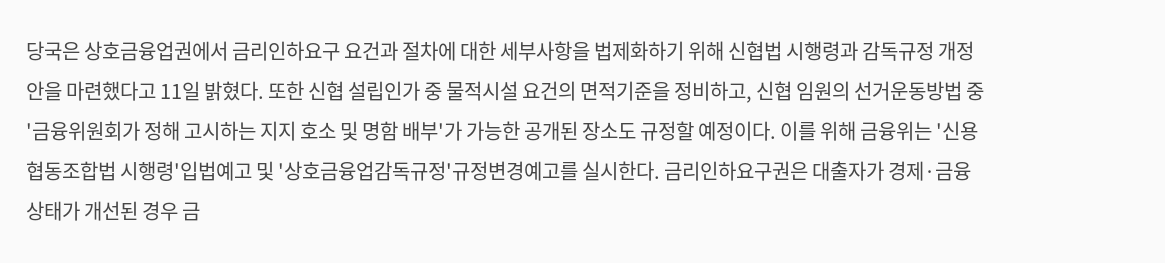당국은 상호금융업권에서 금리인하요구 요건과 절차에 대한 세부사항을 법제화하기 위해 신협법 시행령과 감독규정 개정안을 마련했다고 11일 밝혔다. 또한 신협 설립인가 중 물적시설 요건의 면적기준을 정비하고, 신협 임원의 선거운동방법 중 '금융위원회가 정해 고시하는 지지 호소 및 명함 배부'가 가능한 공개된 장소도 규정할 예정이다. 이를 위해 금융위는 '신용협동조합법 시행령'입법예고 및 '상호금융업감독규정'규정변경예고를 실시한다. 금리인하요구권은 대출자가 경제·금융 상태가 개선된 경우 금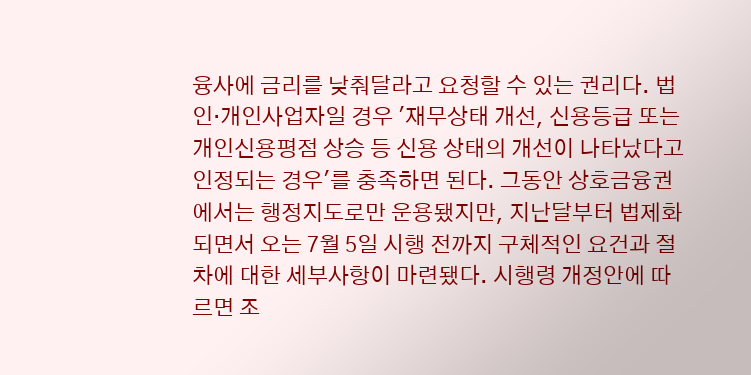융사에 금리를 낮춰달라고 요청할 수 있는 권리다. 법인·개인사업자일 경우 '재무상태 개선, 신용등급 또는 개인신용평점 상승 등 신용 상태의 개선이 나타났다고 인정되는 경우'를 충족하면 된다. 그동안 상호금융권에서는 행정지도로만 운용됐지만, 지난달부터 법제화 되면서 오는 7월 5일 시행 전까지 구체적인 요건과 절차에 대한 세부사항이 마련됐다. 시행령 개정안에 따르면 조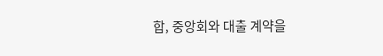합, 중앙회와 대출 계약을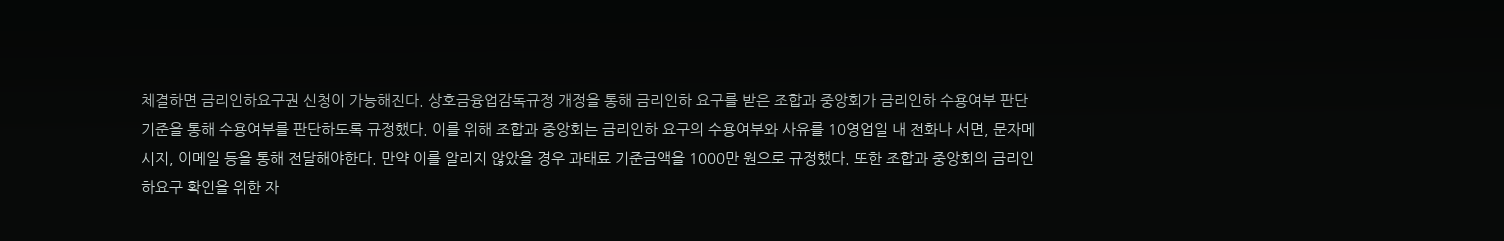체결하면 금리인하요구권 신청이 가능해진다. 상호금융업감독규정 개정을 통해 금리인하 요구를 받은 조합과 중앙회가 금리인하 수용여부 판단 기준을 통해 수용여부를 판단하도록 규정했다. 이를 위해 조합과 중앙회는 금리인하 요구의 수용여부와 사유를 10영업일 내 전화나 서면, 문자메시지, 이메일 등을 통해 전달해야한다. 만약 이를 알리지 않았을 경우 과태료 기준금액을 1000만 원으로 규정했다. 또한 조합과 중앙회의 금리인하요구 확인을 위한 자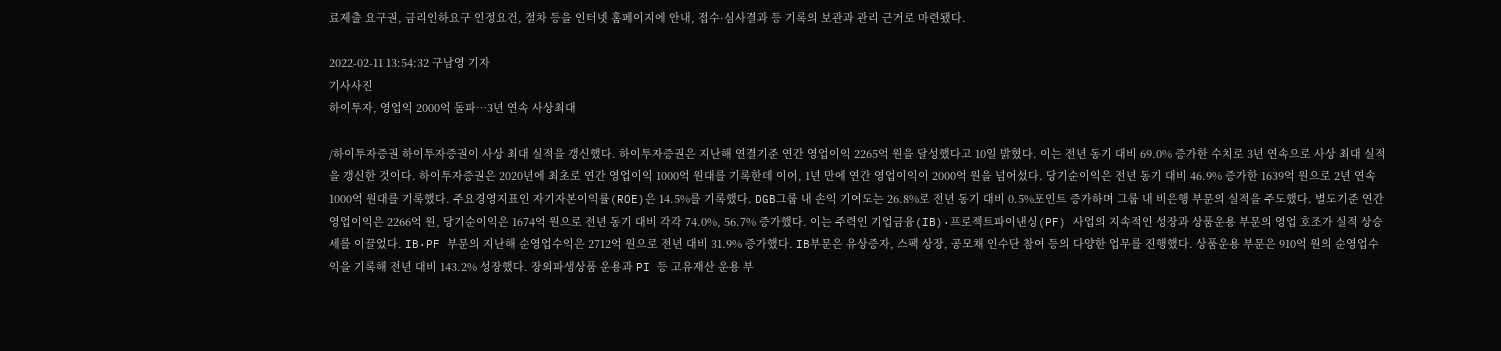료제출 요구권, 금리인하요구 인정요건, 절차 등을 인터넷 홈페이지에 안내, 접수·심사결과 등 기록의 보관과 관리 근거로 마련됐다.

2022-02-11 13:54:32 구남영 기자
기사사진
하이투자, 영업익 2000억 돌파…3년 연속 사상최대

/하이투자증권 하이투자증권이 사상 최대 실적을 갱신했다. 하이투자증권은 지난해 연결기준 연간 영업이익 2265억 원을 달성했다고 10일 밝혔다. 이는 전년 동기 대비 69.0% 증가한 수치로 3년 연속으로 사상 최대 실적을 갱신한 것이다. 하이투자증권은 2020년에 최초로 연간 영업이익 1000억 원대를 기록한데 이어, 1년 만에 연간 영업이익이 2000억 원을 넘어섰다. 당기순이익은 전년 동기 대비 46.9% 증가한 1639억 원으로 2년 연속 1000억 원대를 기록했다. 주요경영지표인 자기자본이익률(ROE)은 14.5%를 기록했다. DGB그룹 내 손익 기여도는 26.8%로 전년 동기 대비 0.5%포인트 증가하며 그룹 내 비은행 부문의 실적을 주도했다. 별도기준 연간 영업이익은 2266억 원, 당기순이익은 1674억 원으로 전년 동기 대비 각각 74.0%, 56.7% 증가했다. 이는 주력인 기업금융(IB)·프로젝트파이낸싱(PF) 사업의 지속적인 성장과 상품운용 부문의 영업 호조가 실적 상승세를 이끌었다. IB·PF 부문의 지난해 순영업수익은 2712억 원으로 전년 대비 31.9% 증가했다. IB부문은 유상증자, 스팩 상장, 공모채 인수단 참여 등의 다양한 업무를 진행했다. 상품운용 부문은 910억 원의 순영업수익을 기록해 전년 대비 143.2% 성장했다. 장외파생상품 운용과 PI 등 고유재산 운용 부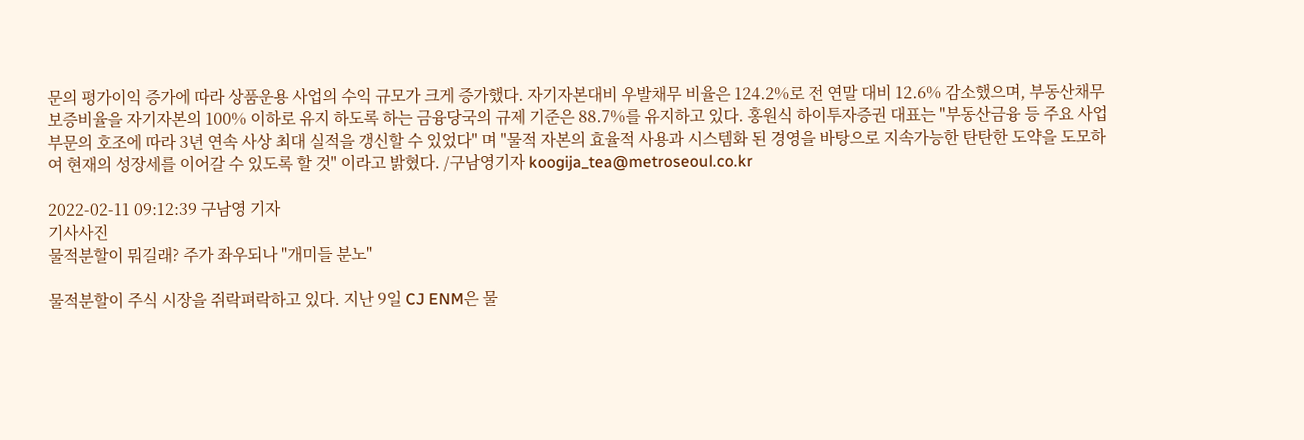문의 평가이익 증가에 따라 상품운용 사업의 수익 규모가 크게 증가했다. 자기자본대비 우발채무 비율은 124.2%로 전 연말 대비 12.6% 감소했으며, 부동산채무보증비율을 자기자본의 100% 이하로 유지 하도록 하는 금융당국의 규제 기준은 88.7%를 유지하고 있다. 홍원식 하이투자증권 대표는 "부동산금융 등 주요 사업부문의 호조에 따라 3년 연속 사상 최대 실적을 갱신할 수 있었다" 며 "물적 자본의 효율적 사용과 시스템화 된 경영을 바탕으로 지속가능한 탄탄한 도약을 도모하여 현재의 성장세를 이어갈 수 있도록 할 것" 이라고 밝혔다. /구남영기자 koogija_tea@metroseoul.co.kr

2022-02-11 09:12:39 구남영 기자
기사사진
물적분할이 뭐길래? 주가 좌우되나 "개미들 분노"

물적분할이 주식 시장을 쥐락펴락하고 있다. 지난 9일 CJ ENM은 물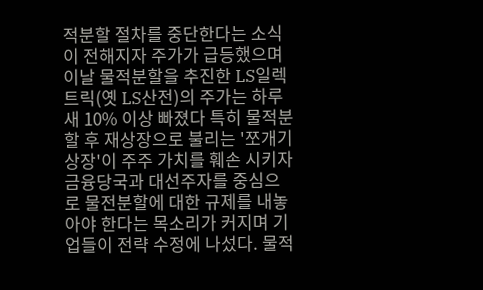적분할 절차를 중단한다는 소식이 전해지자 주가가 급등했으며 이날 물적분할을 추진한 LS일렉트릭(옛 LS산전)의 주가는 하루새 10% 이상 빠졌다 특히 물적분할 후 재상장으로 불리는 '쪼개기 상장'이 주주 가치를 훼손 시키자 금융당국과 대선주자를 중심으로 물전분할에 대한 규제를 내놓아야 한다는 목소리가 커지며 기업들이 전략 수정에 나섰다. 물적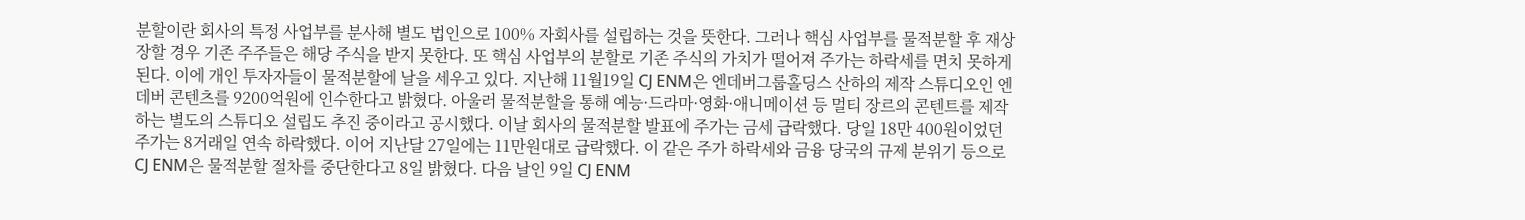분할이란 회사의 특정 사업부를 분사해 별도 법인으로 100% 자회사를 설립하는 것을 뜻한다. 그러나 핵심 사업부를 물적분할 후 재상장할 경우 기존 주주들은 해당 주식을 받지 못한다. 또 핵심 사업부의 분할로 기존 주식의 가치가 떨어져 주가는 하락세를 면치 못하게 된다. 이에 개인 투자자들이 물적분할에 날을 세우고 있다. 지난해 11월19일 CJ ENM은 엔데버그룹홀딩스 산하의 제작 스튜디오인 엔데버 콘텐츠를 9200억원에 인수한다고 밝혔다. 아울러 물적분할을 통해 예능·드라마·영화·애니메이션 등 멀티 장르의 콘텐트를 제작하는 별도의 스튜디오 설립도 추진 중이라고 공시했다. 이날 회사의 물적분할 발표에 주가는 금세 급락했다. 당일 18만 400원이었던 주가는 8거래일 연속 하락했다. 이어 지난달 27일에는 11만원대로 급락했다. 이 같은 주가 하락세와 금융 당국의 규제 분위기 등으로 CJ ENM은 물적분할 절차를 중단한다고 8일 밝혔다. 다음 날인 9일 CJ ENM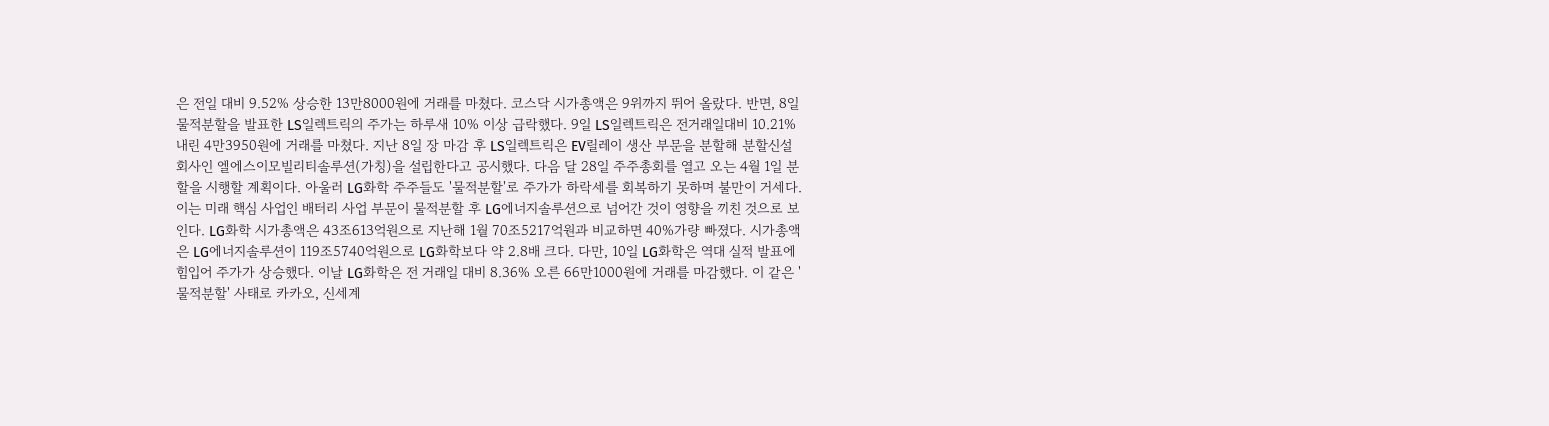은 전일 대비 9.52% 상승한 13만8000원에 거래를 마쳤다. 코스닥 시가총액은 9위까지 뛰어 올랐다. 반면, 8일 물적분할을 발표한 LS일렉트릭의 주가는 하루새 10% 이상 급락했다. 9일 LS일렉트릭은 전거래일대비 10.21% 내린 4만3950원에 거래를 마쳤다. 지난 8일 장 마감 후 LS일렉트릭은 EV릴레이 생산 부문을 분할해 분할신설회사인 엘에스이모빌리티솔루션(가칭)을 설립한다고 공시했다. 다음 달 28일 주주총회를 열고 오는 4월 1일 분할을 시행할 계획이다. 아울러 LG화학 주주들도 '물적분할'로 주가가 하락세를 회복하기 못하며 불만이 거세다. 이는 미래 핵심 사업인 배터리 사업 부문이 물적분할 후 LG에너지솔루션으로 넘어간 것이 영향을 끼친 것으로 보인다. LG화학 시가총액은 43조613억원으로 지난해 1월 70조5217억원과 비교하면 40%가량 빠졌다. 시가총액은 LG에너지솔루션이 119조5740억원으로 LG화학보다 약 2.8배 크다. 다만, 10일 LG화학은 역대 실적 발표에 힘입어 주가가 상승했다. 이날 LG화학은 전 거래일 대비 8.36% 오른 66만1000원에 거래를 마감했다. 이 같은 '물적분할' 사태로 카카오, 신세계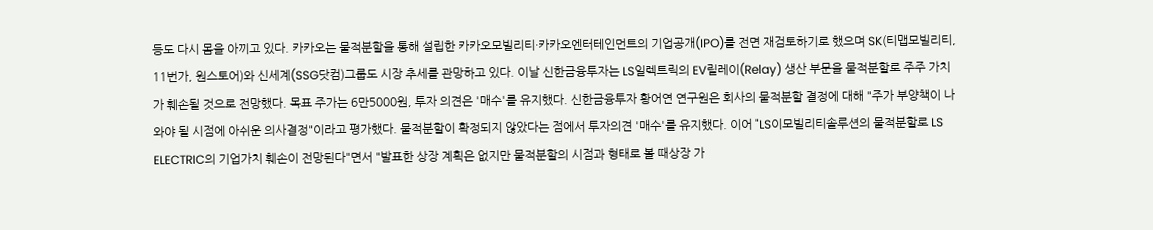등도 다시 몸을 아끼고 있다. 카카오는 물적분할을 통해 설립한 카카오모빌리티·카카오엔터테인먼트의 기업공개(IPO)를 전면 재검토하기로 했으며 SK(티맵모빌리티, 11번가, 원스토어)와 신세계(SSG닷컴)그룹도 시장 추세를 관망하고 있다. 이날 신한금융투자는 LS일렉트릭의 EV릴레이(Relay) 생산 부문을 물적분할로 주주 가치가 훼손될 것으로 전망했다. 목표 주가는 6만5000원, 투자 의견은 '매수'를 유지했다. 신한금융투자 황어연 연구원은 회사의 물적분할 결정에 대해 "주가 부양책이 나와야 될 시점에 아쉬운 의사결정"이라고 평가했다. 물적분할이 확정되지 않았다는 점에서 투자의견 '매수'를 유지했다. 이어 "LS이모빌리티솔루션의 물적분할로 LS ELECTRIC의 기업가치 훼손이 전망된다"면서 "발표한 상장 계획은 없지만 물적분할의 시점과 형태로 볼 때상장 가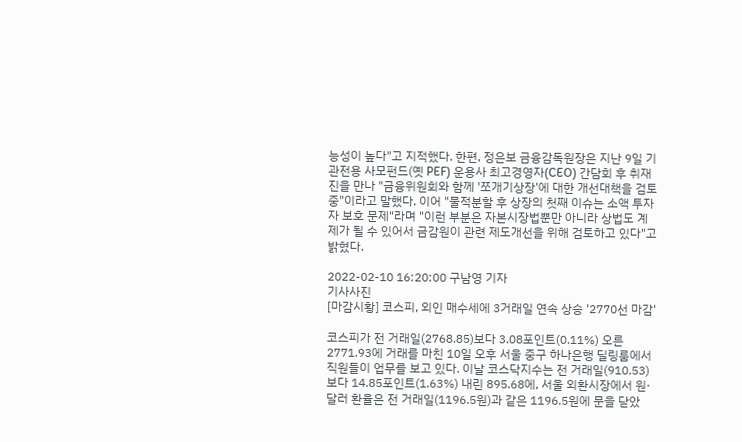능성이 높다"고 지적했다. 한편, 정은보 금융감독원장은 지난 9일 기관전용 사모펀드(옛 PEF) 운용사 최고경영자(CEO) 간담회 후 취재진을 만나 "금융위원회와 함께 '쪼개기상장'에 대한 개선대책을 검토 중"이라고 말했다. 이어 "물적분할 후 상장의 첫째 이슈는 소액 투자자 보호 문제"라며 "이런 부분은 자본시장법뿐만 아니라 상법도 계제가 될 수 있어서 금감원이 관련 제도개선을 위해 검토하고 있다"고 밝혔다.

2022-02-10 16:20:00 구남영 기자
기사사진
[마감시황] 코스피, 외인 매수세에 3거래일 연속 상승 '2770선 마감'

코스피가 전 거래일(2768.85)보다 3.08포인트(0.11%) 오른 2771.93에 거래를 마친 10일 오후 서울 중구 하나은행 딜링룸에서 직원들이 업무를 보고 있다. 이날 코스닥지수는 전 거래일(910.53)보다 14.85포인트(1.63%) 내린 895.68에, 서울 외환시장에서 원·달러 환율은 전 거래일(1196.5원)과 같은 1196.5원에 문을 닫았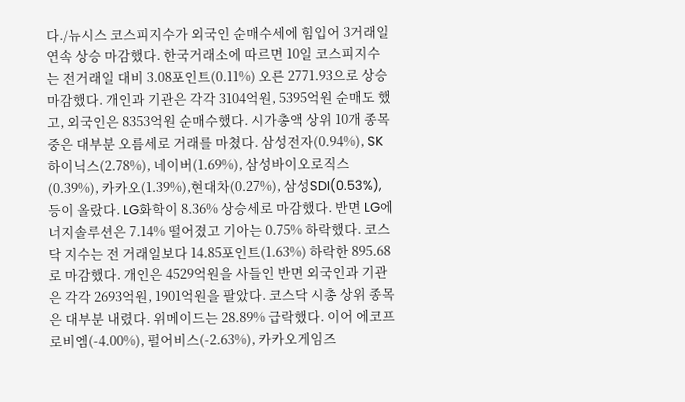다./뉴시스 코스피지수가 외국인 순매수세에 힘입어 3거래일 연속 상승 마감했다. 한국거래소에 따르면 10일 코스피지수는 전거래일 대비 3.08포인트(0.11%) 오른 2771.93으로 상승 마감했다. 개인과 기관은 각각 3104억원, 5395억원 순매도 했고, 외국인은 8353억원 순매수했다. 시가총액 상위 10개 종목 중은 대부분 오름세로 거래를 마쳤다. 삼성전자(0.94%), SK하이닉스(2.78%), 네이버(1.69%), 삼성바이오로직스(0.39%), 카카오(1.39%),현대차(0.27%), 삼성SDI(0.53%), 등이 올랐다. LG화학이 8.36% 상승세로 마감했다. 반면 LG에너지솔루션은 7.14% 떨어졌고 기아는 0.75% 하락했다. 코스닥 지수는 전 거래일보다 14.85포인트(1.63%) 하락한 895.68로 마감했다. 개인은 4529억원을 사들인 반면 외국인과 기관은 각각 2693억원, 1901억원을 팔았다. 코스닥 시총 상위 종목은 대부분 내렸다. 위메이드는 28.89% 급락했다. 이어 에코프로비엠(-4.00%), 펄어비스(-2.63%), 카카오게임즈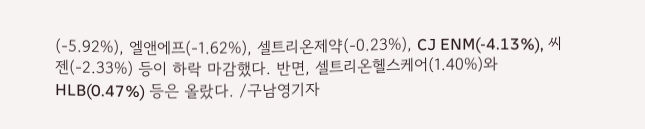(-5.92%), 엘앤에프(-1.62%), 셀트리온제약(-0.23%), CJ ENM(-4.13%), 씨젠(-2.33%) 등이 하락 마감했다. 반면, 셀트리온헬스케어(1.40%)와 HLB(0.47%) 등은 올랐다. /구남영기자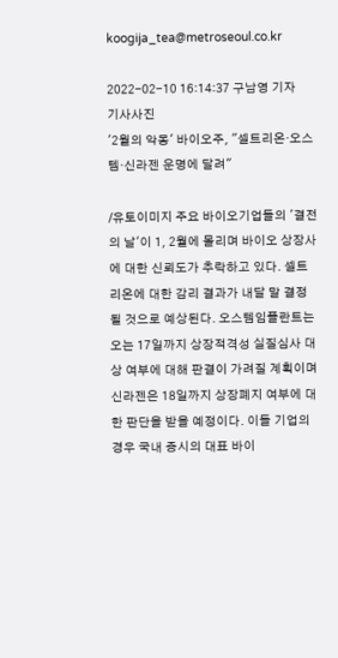koogija_tea@metroseoul.co.kr

2022-02-10 16:14:37 구남영 기자
기사사진
'2월의 악몽' 바이오주, "셀트리온·오스템·신라젠 운명에 달려"

/유토이미지 주요 바이오기업들의 '결전의 날'이 1, 2월에 몰리며 바이오 상장사에 대한 신뢰도가 추락하고 있다. 셀트리온에 대한 감리 결과가 내달 말 결정될 것으로 예상된다. 오스템임플란트는 오는 17일까지 상장적격성 실질심사 대상 여부에 대해 판결이 가려질 계획이며 신라젠은 18일까지 상장폐지 여부에 대한 판단을 받을 예정이다. 이들 기업의 경우 국내 증시의 대표 바이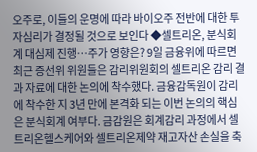오주로, 이들의 운명에 따라 바이오주 전반에 대한 투자심리가 결정될 것으로 보인다 ◆셀트리온, 분식회계 대심제 진행…주가 영향은? 9일 금융위에 따르면 최근 증선위 위원들은 감리위원회의 셀트리온 감리 결과 자료에 대한 논의에 착수했다. 금융감독원이 감리에 착수한 지 3년 만에 본격화 되는 이번 논의의 핵심은 분식회계 여부다. 금감원은 회계감리 과정에서 셀트리온헬스케어와 셀트리온제약 재고자산 손실을 축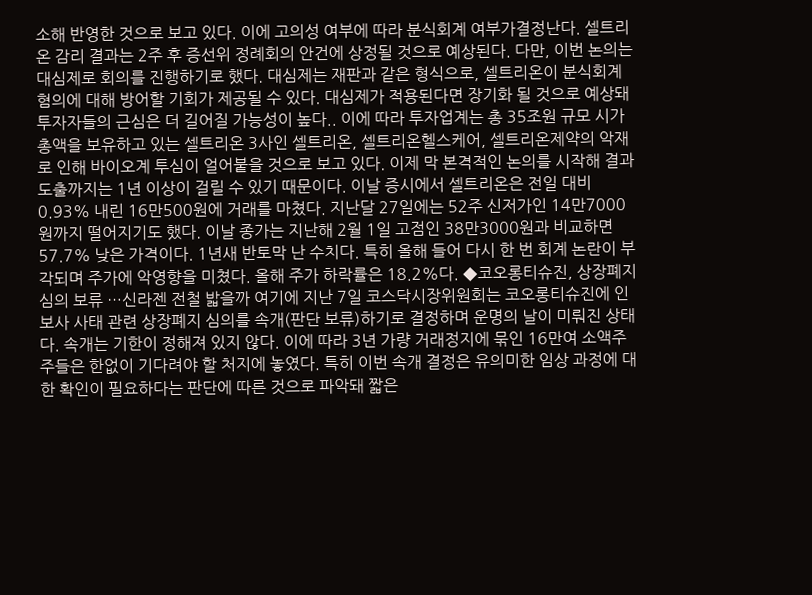소해 반영한 것으로 보고 있다. 이에 고의성 여부에 따라 분식회계 여부가결정난다. 셀트리온 감리 결과는 2주 후 증선위 정례회의 안건에 상정될 것으로 예상된다. 다만, 이번 논의는 대심제로 회의를 진행하기로 했다. 대심제는 재판과 같은 형식으로, 셀트리온이 분식회계 혐의에 대해 방어할 기회가 제공될 수 있다. 대심제가 적용된다면 장기화 될 것으로 예상돼 투자자들의 근심은 더 길어질 가능성이 높다.. 이에 따라 투자업계는 총 35조원 규모 시가총액을 보유하고 있는 셀트리온 3사인 셀트리온, 셀트리온헬스케어, 셀트리온제약의 악재로 인해 바이오계 투심이 얼어붙을 것으로 보고 있다. 이제 막 본격적인 논의를 시작해 결과 도출까지는 1년 이상이 걸릴 수 있기 때문이다. 이날 증시에서 셀트리온은 전일 대비 0.93% 내린 16만500원에 거래를 마쳤다. 지난달 27일에는 52주 신저가인 14만7000원까지 떨어지기도 했다. 이날 종가는 지난해 2월 1일 고점인 38만3000원과 비교하면 57.7% 낮은 가격이다. 1년새 반토막 난 수치다. 특히 올해 들어 다시 한 번 회계 논란이 부각되며 주가에 악영향을 미쳤다. 올해 주가 하락률은 18.2%다. ◆코오롱티슈진, 상장폐지 심의 보류 …신라젠 전철 밟을까 여기에 지난 7일 코스닥시장위원회는 코오롱티슈진에 인보사 사태 관련 상장폐지 심의를 속개(판단 보류)하기로 결정하며 운명의 날이 미뤄진 상태다. 속개는 기한이 정해져 있지 않다. 이에 따라 3년 가량 거래정지에 묶인 16만여 소액주주들은 한없이 기다려야 할 처지에 놓였다. 특히 이번 속개 결정은 유의미한 임상 과정에 대한 확인이 필요하다는 판단에 따른 것으로 파악돼 짧은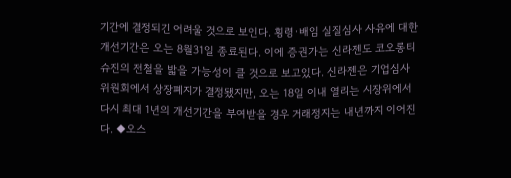기간에 결정되긴 어려울 것으로 보인다. 횡령·배임 실질심사 사유에 대한 개선기간은 오는 8월31일 종료된다. 이에 증권가는 신라젠도 코오롱티슈진의 전철을 밟을 가능성이 클 것으로 보고있다. 신라젠은 기업심사위원회에서 상장폐지가 결정됐지만, 오는 18일 이내 열리는 시장위에서 다시 최대 1년의 개선기간을 부여받을 경우 거래정지는 내년까지 이어진다. ◆오스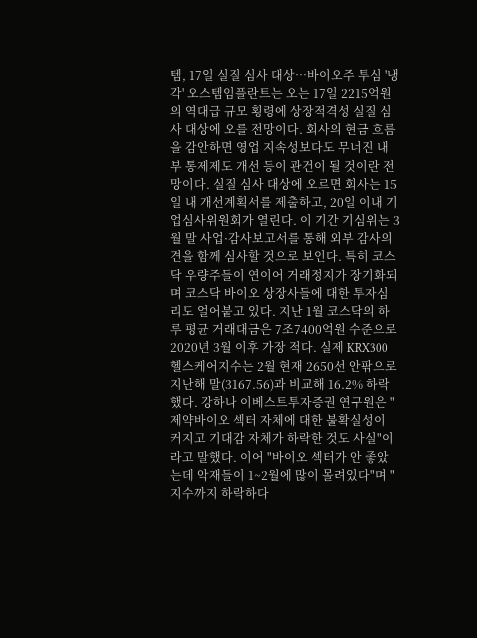템, 17일 실질 심사 대상…바이오주 투심 '냉각' 오스템임플란트는 오는 17일 2215억원의 역대급 규모 횡령에 상장적격성 실질 심사 대상에 오를 전망이다. 회사의 현금 흐름을 감안하면 영업 지속성보다도 무너진 내부 통제제도 개선 등이 관건이 될 것이란 전망이다. 실질 심사 대상에 오르면 회사는 15일 내 개선계획서를 제출하고, 20일 이내 기업심사위원회가 열린다. 이 기간 기심위는 3월 말 사업·감사보고서를 통해 외부 감사의견을 함께 심사할 것으로 보인다. 특히 코스닥 우량주들이 연이어 거래정지가 장기화되며 코스닥 바이오 상장사들에 대한 투자심리도 얼어붙고 있다. 지난 1월 코스닥의 하루 평균 거래대금은 7조7400억원 수준으로 2020년 3월 이후 가장 적다. 실제 KRX300 헬스케어지수는 2월 현재 2650선 안팎으로 지난해 말(3167.56)과 비교해 16.2% 하락했다. 강하나 이베스트투자증권 연구원은 "제약바이오 섹터 자체에 대한 불확실성이 커지고 기대감 자체가 하락한 것도 사실"이라고 말했다. 이어 "바이오 섹터가 안 좋았는데 악재들이 1~2월에 많이 몰려있다"며 "지수까지 하락하다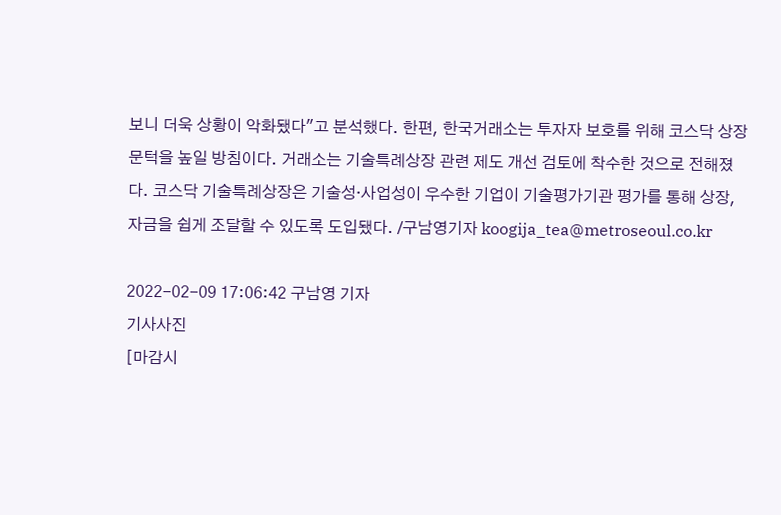보니 더욱 상황이 악화됐다"고 분석했다. 한편, 한국거래소는 투자자 보호를 위해 코스닥 상장 문턱을 높일 방침이다. 거래소는 기술특례상장 관련 제도 개선 검토에 착수한 것으로 전해졌다. 코스닥 기술특례상장은 기술성·사업성이 우수한 기업이 기술평가기관 평가를 통해 상장, 자금을 쉽게 조달할 수 있도록 도입됐다. /구남영기자 koogija_tea@metroseoul.co.kr

2022-02-09 17:06:42 구남영 기자
기사사진
[마감시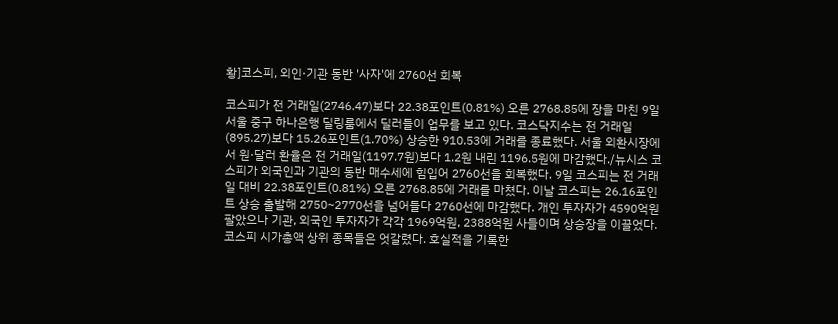황]코스피, 외인·기관 동반 '사자'에 2760선 회복

코스피가 전 거래일(2746.47)보다 22.38포인트(0.81%) 오른 2768.85에 장을 마친 9일 서울 중구 하나은행 딜링룸에서 딜러들이 업무를 보고 있다. 코스닥지수는 전 거래일(895.27)보다 15.26포인트(1.70%) 상승한 910.53에 거래를 종료했다. 서울 외환시장에서 원·달러 환율은 전 거래일(1197.7원)보다 1.2원 내린 1196.5원에 마감했다./뉴시스 코스피가 외국인과 기관의 동반 매수세에 힘입어 2760선을 회복했다. 9일 코스피는 전 거래일 대비 22.38포인트(0.81%) 오른 2768.85에 거래를 마쳤다. 이날 코스피는 26.16포인트 상승 출발해 2750~2770선을 넘어들다 2760선에 마감했다. 개인 투자자가 4590억원 팔았으나 기관, 외국인 투자자가 각각 1969억원, 2388억원 사들이며 상승장을 이끌었다. 코스피 시가총액 상위 종목들은 엇갈렸다. 호실적을 기록한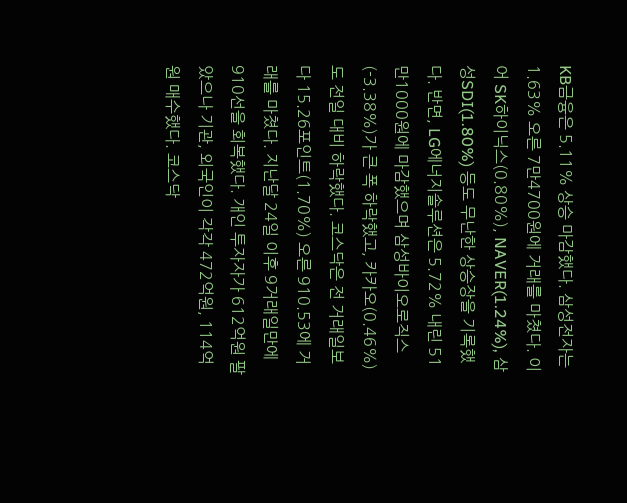KB금융은 5.11% 상승 마감했다. 삼성전자는 1.63% 오른 7만4700원에 거래를 마쳤다. 이어 SK하이닉스(0.80%), NAVER(1.24%), 삼성SDI(1.80%) 등도 무난한 상승장을 기록했다. 반면, LG에너지솔루션은 5.72% 내린 51만1000원에 마감했으며 삼성바이오로직스(-3.38%)가 큰 폭 하락했고, 카카오(0.46%)도 전일 대비 하락했다. 코스닥은 전 거래일보다 15.26포인트(1.70%) 오른 910.53에 거래를 마쳤다. 지난달 24일 이후 9거래일만에 910선을 회복했다. 개인 투자자가 612억원 팔았으나 기관, 외국인이 각각 472억원, 114억원 매수했다. 코스닥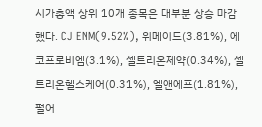시가총액 상위 10개 종목은 대부분 상승 마감했다. CJ ENM(9.52%), 위메이드(3.81%), 에코프로비엠(3.1%), 셀트리온제약(0.34%), 셀트리온헬스케어(0.31%), 엘앤에프(1.81%), 펄어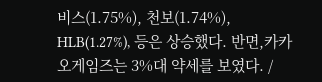비스(1.75%), 천보(1.74%), HLB(1.27%), 등은 상승했다. 반면,카카오게임즈는 3%대 약세를 보였다. /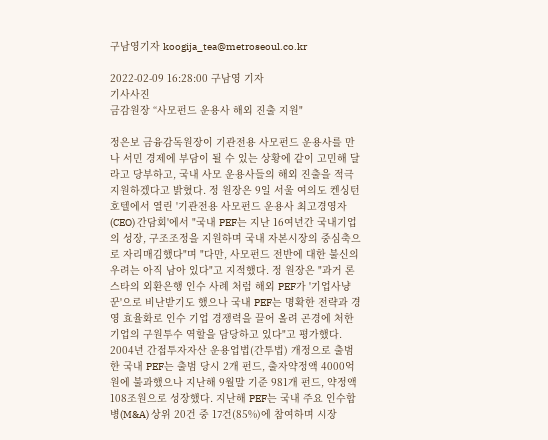구남영기자 koogija_tea@metroseoul.co.kr

2022-02-09 16:28:00 구남영 기자
기사사진
금감원장 “사모펀드 운용사 해외 진출 지원"

정은보 금융감독원장이 기관전용 사모펀드 운용사를 만나 서민 경제에 부담이 될 수 있는 상황에 같이 고민해 달라고 당부하고, 국내 사모 운용사들의 해외 진출을 적극 지원하겠다고 밝혔다. 정 원장은 9일 서울 여의도 켄싱턴 호텔에서 열린 '기관전용 사모펀드 운용사 최고경영자(CEO) 간담회'에서 "국내 PEF는 지난 16여년간 국내기업의 성장, 구조조정을 지원하며 국내 자본시장의 중심축으로 자리매김했다"며 "다만, 사모펀드 전반에 대한 불신의 우려는 아직 남아 있다"고 지적했다. 정 원장은 "과거 론스타의 외환은행 인수 사례 처럼 해외 PEF가 '기업사냥꾼'으로 비난받기도 했으나 국내 PEF는 명확한 전략과 경영 효율화로 인수 기업 경쟁력을 끌어 올려 곤경에 처한 기업의 구원투수 역할을 담당하고 있다"고 평가했다. 2004년 간접투자자산 운용업법(간투법) 개정으로 출범한 국내 PEF는 출범 당시 2개 펀드, 출자약정액 4000억원에 불과했으나 지난해 9월말 기준 981개 펀드, 약정액 108조원으로 성장했다. 지난해 PEF는 국내 주요 인수합병(M&A) 상위 20건 중 17건(85%)에 참여하며 시장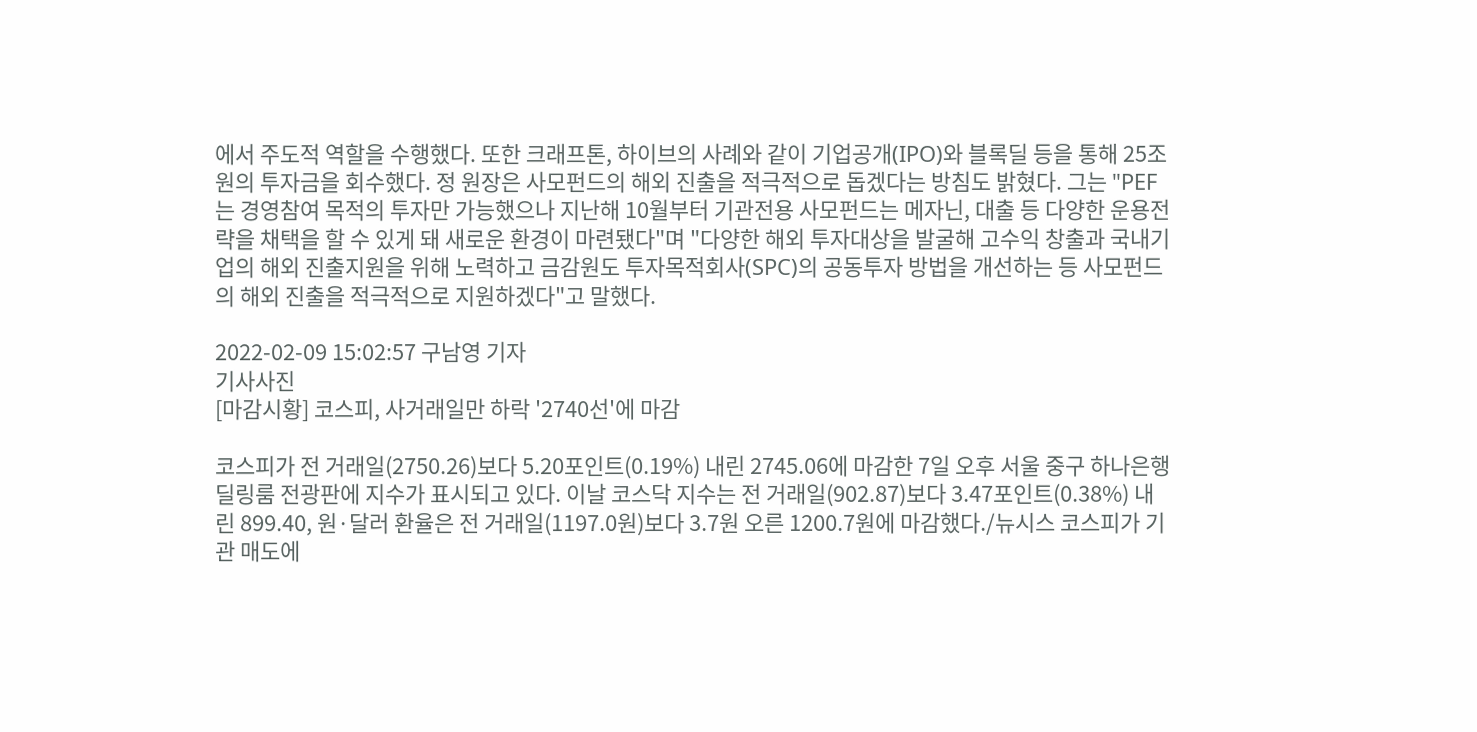에서 주도적 역할을 수행했다. 또한 크래프톤, 하이브의 사례와 같이 기업공개(IPO)와 블록딜 등을 통해 25조원의 투자금을 회수했다. 정 원장은 사모펀드의 해외 진출을 적극적으로 돕겠다는 방침도 밝혔다. 그는 "PEF는 경영참여 목적의 투자만 가능했으나 지난해 10월부터 기관전용 사모펀드는 메자닌, 대출 등 다양한 운용전략을 채택을 할 수 있게 돼 새로운 환경이 마련됐다"며 "다양한 해외 투자대상을 발굴해 고수익 창출과 국내기업의 해외 진출지원을 위해 노력하고 금감원도 투자목적회사(SPC)의 공동투자 방법을 개선하는 등 사모펀드의 해외 진출을 적극적으로 지원하겠다"고 말했다.

2022-02-09 15:02:57 구남영 기자
기사사진
[마감시황] 코스피, 사거래일만 하락 '2740선'에 마감

코스피가 전 거래일(2750.26)보다 5.20포인트(0.19%) 내린 2745.06에 마감한 7일 오후 서울 중구 하나은행 딜링룸 전광판에 지수가 표시되고 있다. 이날 코스닥 지수는 전 거래일(902.87)보다 3.47포인트(0.38%) 내린 899.40, 원·달러 환율은 전 거래일(1197.0원)보다 3.7원 오른 1200.7원에 마감했다./뉴시스 코스피가 기관 매도에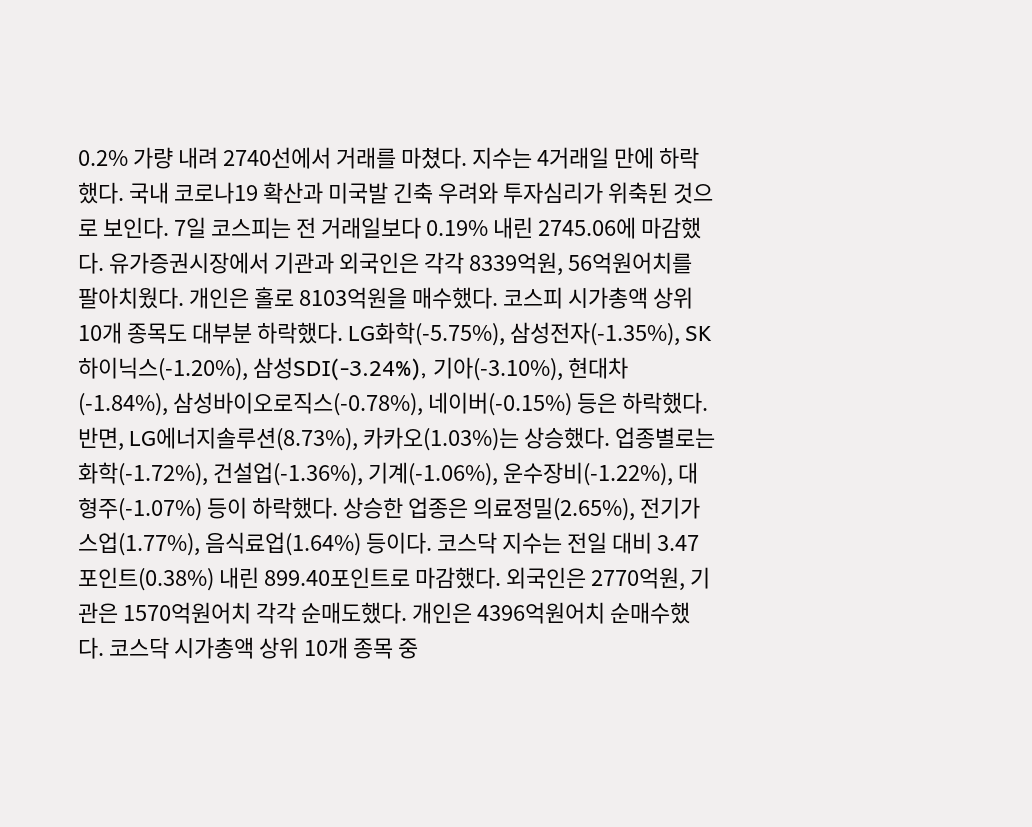0.2% 가량 내려 2740선에서 거래를 마쳤다. 지수는 4거래일 만에 하락했다. 국내 코로나19 확산과 미국발 긴축 우려와 투자심리가 위축된 것으로 보인다. 7일 코스피는 전 거래일보다 0.19% 내린 2745.06에 마감했다. 유가증권시장에서 기관과 외국인은 각각 8339억원, 56억원어치를 팔아치웠다. 개인은 홀로 8103억원을 매수했다. 코스피 시가총액 상위 10개 종목도 대부분 하락했다. LG화학(-5.75%), 삼성전자(-1.35%), SK하이닉스(-1.20%), 삼성SDI(-3.24%), 기아(-3.10%), 현대차(-1.84%), 삼성바이오로직스(-0.78%), 네이버(-0.15%) 등은 하락했다. 반면, LG에너지솔루션(8.73%), 카카오(1.03%)는 상승했다. 업종별로는 화학(-1.72%), 건설업(-1.36%), 기계(-1.06%), 운수장비(-1.22%), 대형주(-1.07%) 등이 하락했다. 상승한 업종은 의료정밀(2.65%), 전기가스업(1.77%), 음식료업(1.64%) 등이다. 코스닥 지수는 전일 대비 3.47포인트(0.38%) 내린 899.40포인트로 마감했다. 외국인은 2770억원, 기관은 1570억원어치 각각 순매도했다. 개인은 4396억원어치 순매수했다. 코스닥 시가총액 상위 10개 종목 중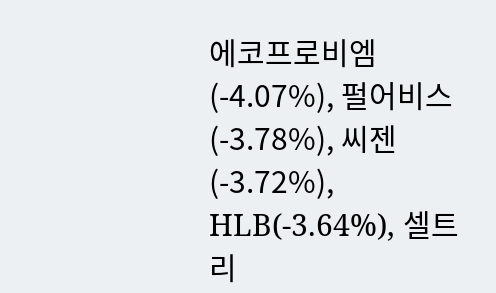에코프로비엠(-4.07%), 펄어비스(-3.78%), 씨젠(-3.72%), HLB(-3.64%), 셀트리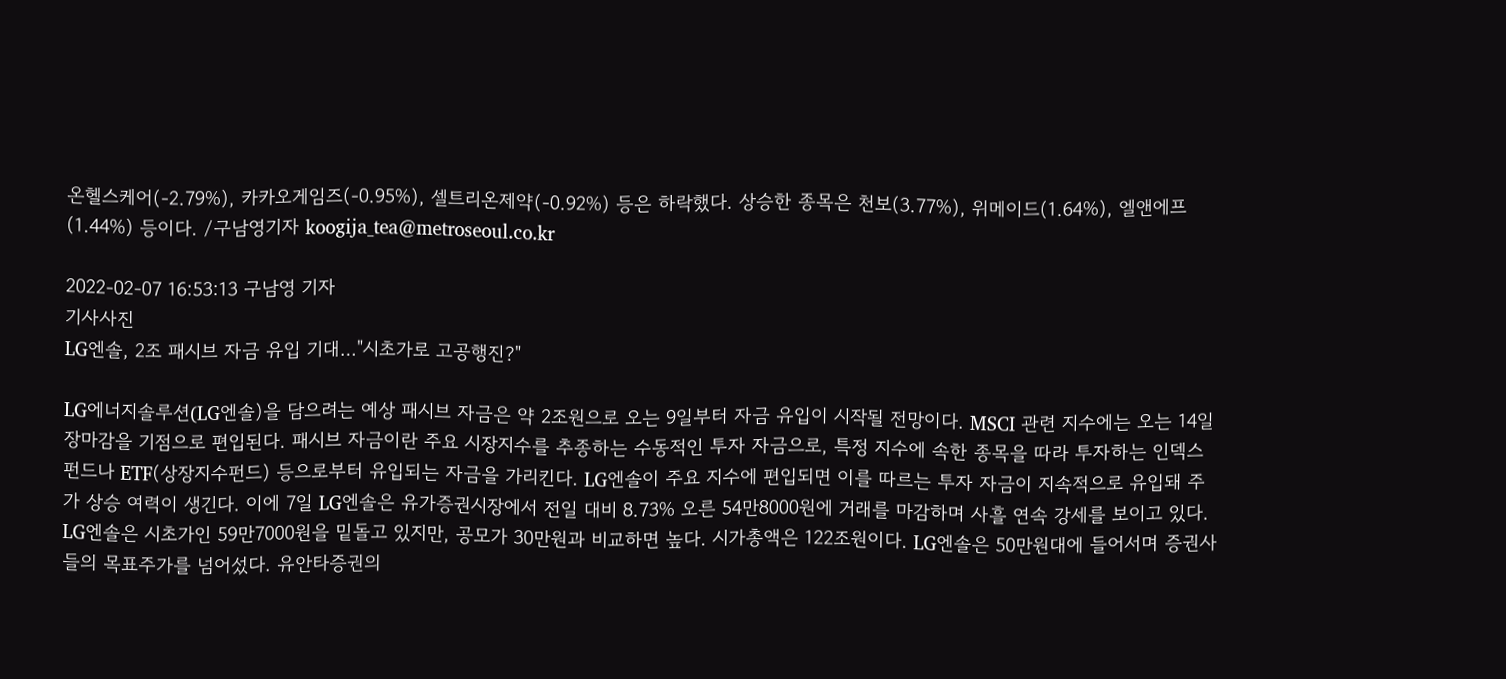온헬스케어(-2.79%), 카카오게임즈(-0.95%), 셀트리온제약(-0.92%) 등은 하락했다. 상승한 종목은 천보(3.77%), 위메이드(1.64%), 엘앤에프(1.44%) 등이다. /구남영기자 koogija_tea@metroseoul.co.kr

2022-02-07 16:53:13 구남영 기자
기사사진
LG엔솔, 2조 패시브 자금 유입 기대…"시초가로 고공행진?"

LG에너지솔루션(LG엔솔)을 담으려는 예상 패시브 자금은 약 2조원으로 오는 9일부터 자금 유입이 시작될 전망이다. MSCI 관련 지수에는 오는 14일 장마감을 기점으로 편입된다. 패시브 자금이란 주요 시장지수를 추종하는 수동적인 투자 자금으로, 특정 지수에 속한 종목을 따라 투자하는 인덱스펀드나 ETF(상장지수펀드) 등으로부터 유입되는 자금을 가리킨다. LG엔솔이 주요 지수에 편입되면 이를 따르는 투자 자금이 지속적으로 유입돼 주가 상승 여력이 생긴다. 이에 7일 LG엔솔은 유가증권시장에서 전일 대비 8.73% 오른 54만8000원에 거래를 마감하며 사흘 연속 강세를 보이고 있다. LG엔솔은 시초가인 59만7000원을 밑돌고 있지만, 공모가 30만원과 비교하면 높다. 시가총액은 122조원이다. LG엔솔은 50만원대에 들어서며 증권사들의 목표주가를 넘어섰다. 유안타증권의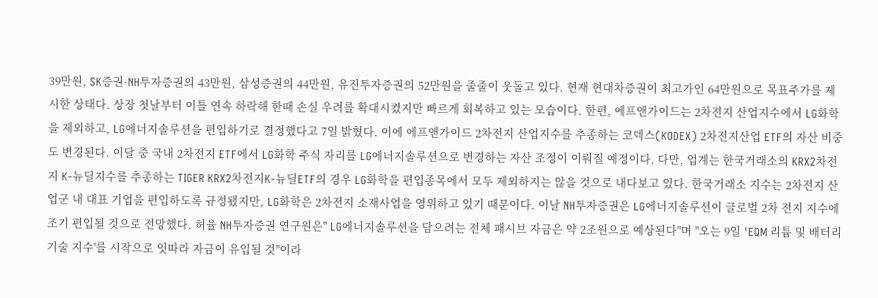39만원, SK증권·NH투자증권의 43만원, 삼성증권의 44만원, 유진투자증권의 52만원을 줄줄이 웃돌고 있다. 현재 현대차증권이 최고가인 64만원으로 목표주가를 제시한 상태다. 상장 첫날부터 이틀 연속 하락해 한때 손실 우려를 확대시켰지만 빠르게 회복하고 있는 모습이다. 한편, 에프앤가이드는 2차전지 산업지수에서 LG화학을 제외하고, LG에너지솔루션을 편입하기로 결정했다고 7일 밝혔다. 이에 에프앤가이드 2차전지 산업지수를 추종하는 코덱스(KODEX) 2차전지산업 ETF의 자산 비중도 변경된다. 이달 중 국내 2차전지 ETF에서 LG화학 주식 자리를 LG에너지솔루션으로 변경하는 자산 조정이 이뤄질 예정이다. 다만, 업계는 한국거래소의 KRX2차전지 K-뉴딜지수를 추종하는 TIGER KRX2차전지K-뉴딜ETF의 경우 LG화학을 편입종목에서 모두 제외하지는 않을 것으로 내다보고 있다. 한국거래소 지수는 2차전지 산업군 내 대표 기업을 편입하도록 규정됐지만, LG화학은 2차전지 소재사업을 영위하고 있기 때문이다. 이날 NH투자증권은 LG에너지솔루션이 글로벌 2차 전지 지수에 조기 편입될 것으로 전망했다. 허율 NH투자증권 연구원은" LG에너지솔루션을 담으려는 전체 패시브 자금은 약 2조원으로 예상된다"며 "오는 9일 'EQM 리튬 및 배터리 기술 지수'를 시작으로 잇따라 자금이 유입될 것"이라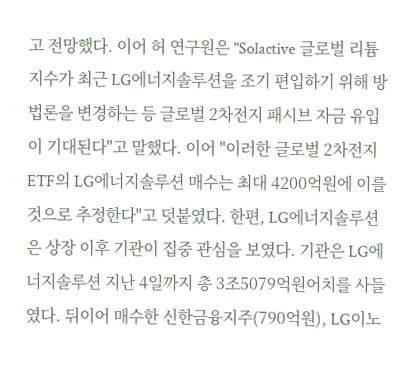고 전망했다. 이어 허 연구원은 "Solactive 글로벌 리튬 지수가 최근 LG에너지솔루션을 조기 편입하기 위해 방법론을 변경하는 등 글로벌 2차전지 패시브 자금 유입이 기대된다"고 말했다. 이어 "이러한 글로벌 2차전지 ETF의 LG에너지솔루션 매수는 최대 4200억원에 이를 것으로 추정한다"고 덧붙였다. 한편, LG에너지솔루션은 상장 이후 기관이 집중 관심을 보였다. 기관은 LG에너지솔루션 지난 4일까지 총 3조5079억원어치를 사들였다. 뒤이어 매수한 신한금융지주(790억원), LG이노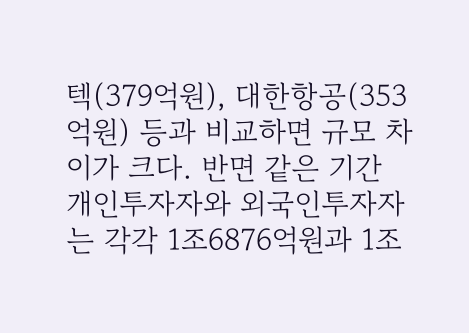텍(379억원), 대한항공(353억원) 등과 비교하면 규모 차이가 크다. 반면 같은 기간 개인투자자와 외국인투자자는 각각 1조6876억원과 1조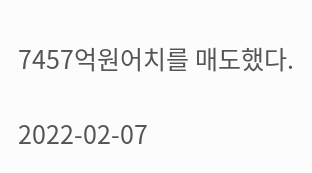7457억원어치를 매도했다.

2022-02-07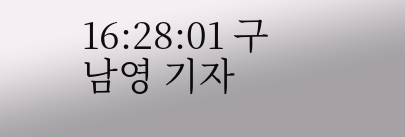16:28:01 구남영 기자